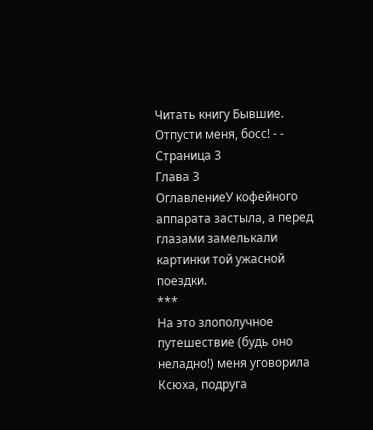Читать книгу Бывшие. Отпусти меня, босс! - - Страница 3
Глава 3
ОглавлениеУ кофейного аппарата застыла, а перед глазами замелькали картинки той ужасной поездки.
***
На это злополучное путешествие (будь оно неладно!) меня уговорила Ксюха, подруга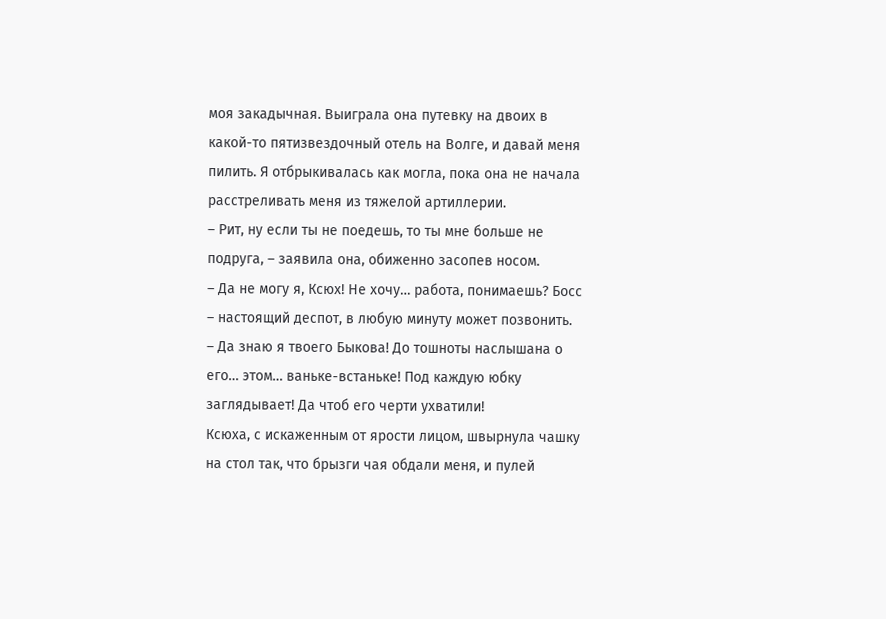моя закадычная. Выиграла она путевку на двоих в какой-то пятизвездочный отель на Волге, и давай меня пилить. Я отбрыкивалась как могла, пока она не начала расстреливать меня из тяжелой артиллерии.
– Рит, ну если ты не поедешь, то ты мне больше не подруга, – заявила она, обиженно засопев носом.
– Да не могу я, Ксюх! Не хочу… работа, понимаешь? Босс – настоящий деспот, в любую минуту может позвонить.
– Да знаю я твоего Быкова! До тошноты наслышана о его… этом… ваньке-встаньке! Под каждую юбку заглядывает! Да чтоб его черти ухватили!
Ксюха, с искаженным от ярости лицом, швырнула чашку на стол так, что брызги чая обдали меня, и пулей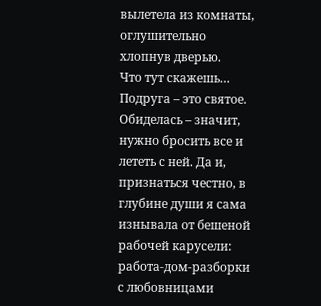вылетела из комнаты, оглушительно хлопнув дверью.
Что тут скажешь…
Подруга – это святое. Обиделась – значит, нужно бросить все и лететь с ней. Да и, признаться честно, в глубине души я сама изнывала от бешеной рабочей карусели: работа-дом-разборки с любовницами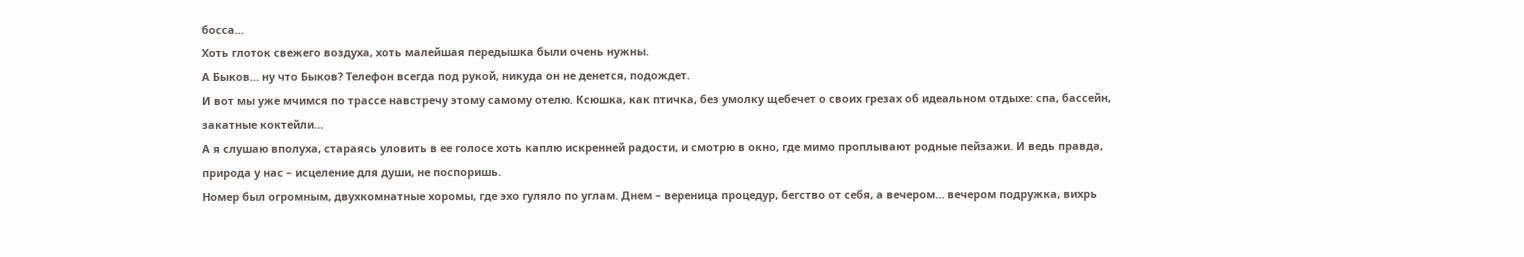босса…
Хоть глоток свежего воздуха, хоть малейшая передышка были очень нужны.
А Быков… ну что Быков? Телефон всегда под рукой, никуда он не денется, подождет.
И вот мы уже мчимся по трассе навстречу этому самому отелю. Ксюшка, как птичка, без умолку щебечет о своих грезах об идеальном отдыхе: спа, бассейн, закатные коктейли…
А я слушаю вполуха, стараясь уловить в ее голосе хоть каплю искренней радости, и смотрю в окно, где мимо проплывают родные пейзажи. И ведь правда, природа у нас – исцеление для души, не поспоришь.
Номер был огромным, двухкомнатные хоромы, где эхо гуляло по углам. Днем – вереница процедур, бегство от себя, а вечером… вечером подружка, вихрь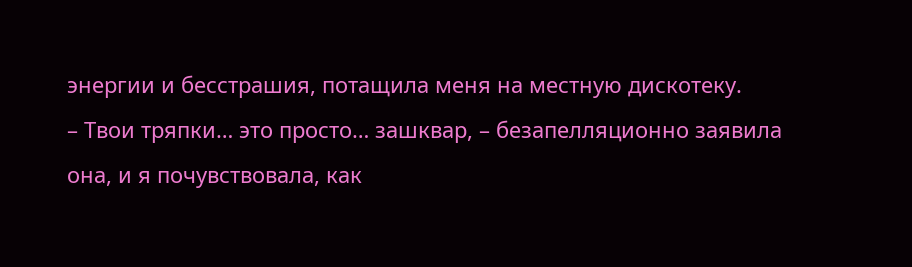энергии и бесстрашия, потащила меня на местную дискотеку.
– Твои тряпки… это просто… зашквар, – безапелляционно заявила она, и я почувствовала, как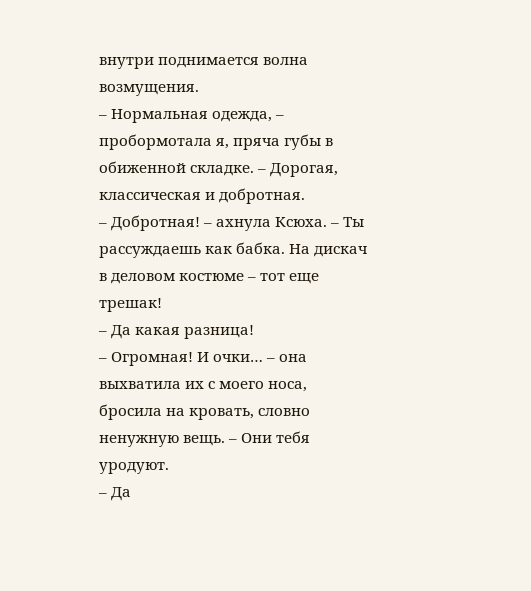внутри поднимается волна возмущения.
– Нормальная одежда, – пробормотала я, пряча губы в обиженной складке. – Дорогая, классическая и добротная.
– Добротная! – ахнула Ксюха. – Ты рассуждаешь как бабка. На дискач в деловом костюме – тот еще трешак!
– Да какая разница!
– Огромная! И очки… – она выхватила их с моего носа, бросила на кровать, словно ненужную вещь. – Они тебя уродуют.
– Да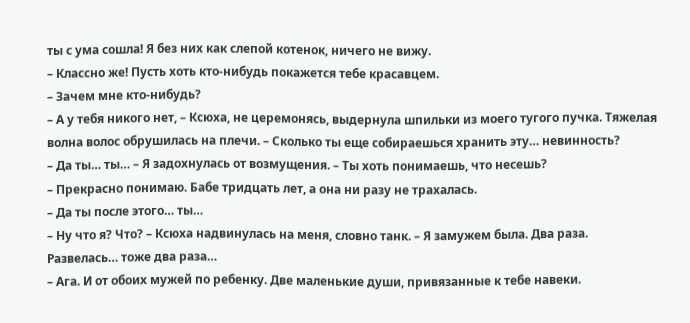ты с ума сошла! Я без них как слепой котенок, ничего не вижу.
– Классно же! Пусть хоть кто-нибудь покажется тебе красавцем.
– Зачем мне кто-нибудь?
– А у тебя никого нет, – Ксюха, не церемонясь, выдернула шпильки из моего тугого пучка. Тяжелая волна волос обрушилась на плечи. – Сколько ты еще собираешься хранить эту… невинность?
– Да ты… ты… – Я задохнулась от возмущения. – Ты хоть понимаешь, что несешь?
– Прекрасно понимаю. Бабе тридцать лет, а она ни разу не трахалась.
– Да ты после этого… ты…
– Ну что я? Что? – Ксюха надвинулась на меня, словно танк. – Я замужем была. Два раза. Развелась… тоже два раза…
– Ага. И от обоих мужей по ребенку. Две маленькие души, привязанные к тебе навеки.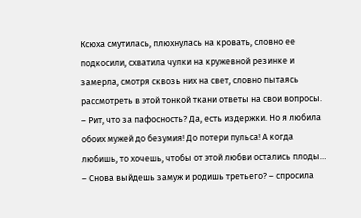Ксюха смутилась, плюхнулась на кровать, словно ее подкосили, схватила чулки на кружевной резинке и замерла, смотря сквозь них на свет, словно пытаясь рассмотреть в этой тонкой ткани ответы на свои вопросы.
– Рит, что за пафосность? Да, есть издержки. Но я любила обоих мужей до безумия! До потери пульса! А когда любишь, то хочешь, чтобы от этой любви остались плоды…
– Снова выйдешь замуж и родишь третьего? – спросила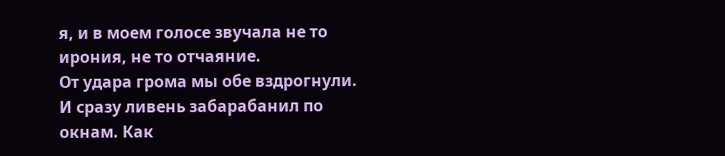я, и в моем голосе звучала не то ирония, не то отчаяние.
От удара грома мы обе вздрогнули. И сразу ливень забарабанил по окнам. Как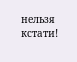нельзя кстати!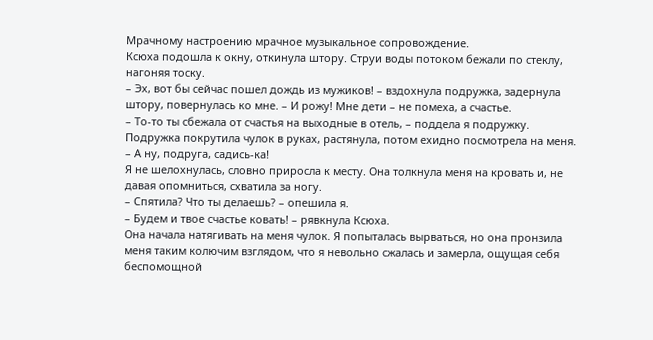Мрачному настроению мрачное музыкальное сопровождение.
Ксюха подошла к окну, откинула штору. Струи воды потоком бежали по стеклу, нагоняя тоску.
– Эх, вот бы сейчас пошел дождь из мужиков! – вздохнула подружка, задернула штору, повернулась ко мне. – И рожу! Мне дети – не помеха, а счастье.
– То-то ты сбежала от счастья на выходные в отель, – поддела я подружку.
Подружка покрутила чулок в руках, растянула, потом ехидно посмотрела на меня.
– А ну, подруга, садись-ка!
Я не шелохнулась, словно приросла к месту. Она толкнула меня на кровать и, не давая опомниться, схватила за ногу.
– Спятила? Что ты делаешь? – опешила я.
– Будем и твое счастье ковать! – рявкнула Ксюха.
Она начала натягивать на меня чулок. Я попыталась вырваться, но она пронзила меня таким колючим взглядом, что я невольно сжалась и замерла, ощущая себя беспомощной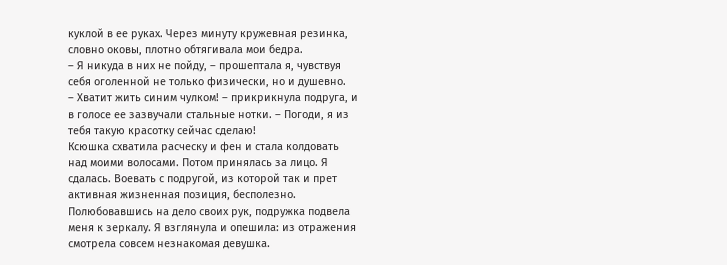куклой в ее руках. Через минуту кружевная резинка, словно оковы, плотно обтягивала мои бедра.
– Я никуда в них не пойду, – прошептала я, чувствуя себя оголенной не только физически, но и душевно.
– Хватит жить синим чулком! – прикрикнула подруга, и в голосе ее зазвучали стальные нотки. – Погоди, я из тебя такую красотку сейчас сделаю!
Ксюшка схватила расческу и фен и стала колдовать над моими волосами. Потом принялась за лицо. Я сдалась. Воевать с подругой, из которой так и прет активная жизненная позиция, бесполезно.
Полюбовавшись на дело своих рук, подружка подвела меня к зеркалу. Я взглянула и опешила: из отражения смотрела совсем незнакомая девушка.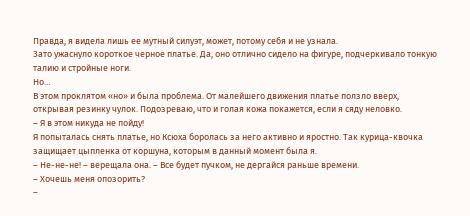Правда, я видела лишь ее мутный силуэт, может, потому себя и не узнала.
Зато ужаснуло короткое черное платье. Да, оно отлично сидело на фигуре, подчеркивало тонкую талию и стройные ноги.
Но…
В этом проклятом «но» и была проблема. От малейшего движения платье ползло вверх, открывая резинку чулок. Подозреваю, что и голая кожа покажется, если я сяду неловко.
– Я в этом никуда не пойду!
Я попыталась снять платье, но Ксюха боролась за него активно и яростно. Так курица-квочка защищает цыпленка от коршуна, которым в данный момент была я.
– Не-не-не! – верещала она. – Все будет пучком, не дергайся раньше времени.
– Хочешь меня опозорить?
–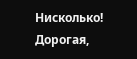Нисколько! Дорогая,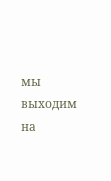мы выходим на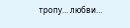тропу… любви…